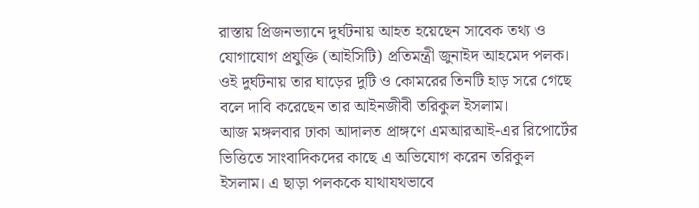রাস্তায় প্রিজনভ্যানে দুর্ঘটনায় আহত হয়েছেন সাবেক তথ্য ও যোগাযোগ প্রযুক্তি (আইসিটি) প্রতিমন্ত্রী জুনাইদ আহমেদ পলক। ওই দুর্ঘটনায় তার ঘাড়ের দুটি ও কোমরের তিনটি হাড় সরে গেছে বলে দাবি করেছেন তার আইনজীবী তরিকুল ইসলাম।
আজ মঙ্গলবার ঢাকা আদালত প্রাঙ্গণে এমআরআই-এর রিপোর্টের ভিত্তিতে সাংবাদিকদের কাছে এ অভিযোগ করেন তরিকুল ইসলাম। এ ছাড়া পলককে যাথাযথভাবে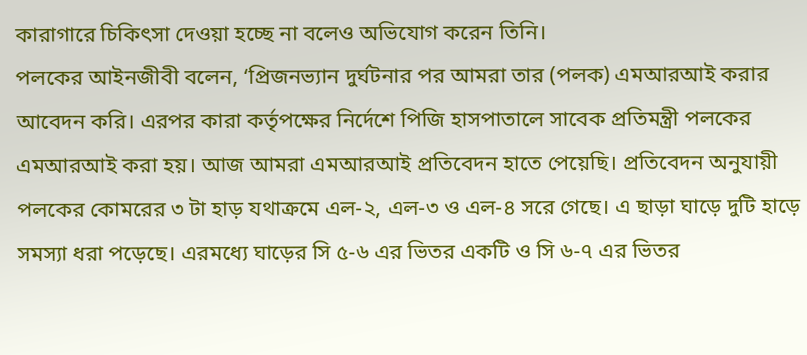কারাগারে চিকিৎসা দেওয়া হচ্ছে না বলেও অভিযোগ করেন তিনি।
পলকের আইনজীবী বলেন, ‘প্রিজনভ্যান দুর্ঘটনার পর আমরা তার (পলক) এমআরআই করার আবেদন করি। এরপর কারা কর্তৃপক্ষের নির্দেশে পিজি হাসপাতালে সাবেক প্রতিমন্ত্রী পলকের এমআরআই করা হয়। আজ আমরা এমআরআই প্রতিবেদন হাতে পেয়েছি। প্রতিবেদন অনুযায়ী পলকের কোমরের ৩ টা হাড় যথাক্রমে এল-২, এল-৩ ও এল-৪ সরে গেছে। এ ছাড়া ঘাড়ে দুটি হাড়ে সমস্যা ধরা পড়েছে। এরমধ্যে ঘাড়ের সি ৫-৬ এর ভিতর একটি ও সি ৬-৭ এর ভিতর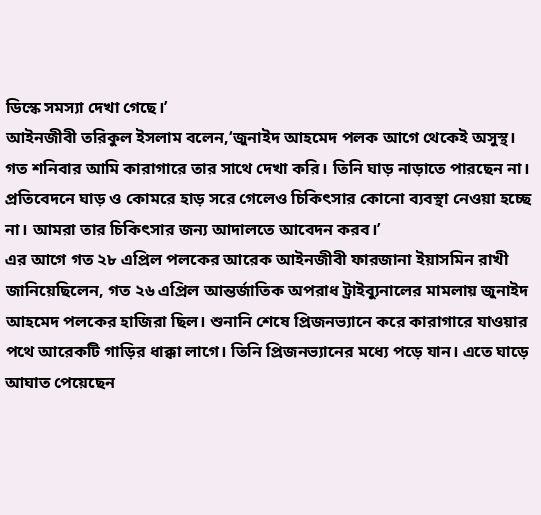ডিস্কে সমস্যা দেখা গেছে।’
আইনজীবী তরিকুল ইসলাম বলেন,‘জুনাইদ আহমেদ পলক আগে থেকেই অসুস্থ। গত শনিবার আমি কারাগারে তার সাথে দেখা করি। তিনি ঘাড় নাড়াতে পারছেন না। প্রতিবেদনে ঘাড় ও কোমরে হাড় সরে গেলেও চিকিৎসার কোনো ব্যবস্থা নেওয়া হচ্ছে না। আমরা তার চিকিৎসার জন্য আদালতে আবেদন করব।’
এর আগে গত ২৮ এপ্রিল পলকের আরেক আইনজীবী ফারজানা ইয়াসমিন রাখী জানিয়েছিলেন, গত ২৬ এপ্রিল আন্তর্জাতিক অপরাধ ট্রাইব্যুনালের মামলায় জুনাইদ আহমেদ পলকের হাজিরা ছিল। শুনানি শেষে প্রিজনভ্যানে করে কারাগারে যাওয়ার পথে আরেকটি গাড়ির ধাক্কা লাগে। তিনি প্রিজনভ্যানের মধ্যে পড়ে যান। এতে ঘাড়ে আঘাত পেয়েছেন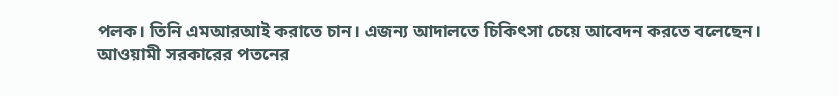পলক। তিনি এমআরআই করাতে চান। এজন্য আদালতে চিকিৎসা চেয়ে আবেদন করতে বলেছেন।
আওয়ামী সরকারের পতনের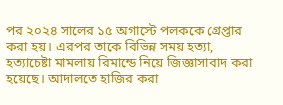পর ২০২৪ সালের ১৫ অগাস্টে পলককে গ্রেপ্তার করা হয়। এরপর তাকে বিভিন্ন সময় হত্যা, হত্যাচেষ্টা মামলায় রিমান্ডে নিয়ে জিজ্ঞাসাবাদ করা হয়েছে। আদালতে হাজির করা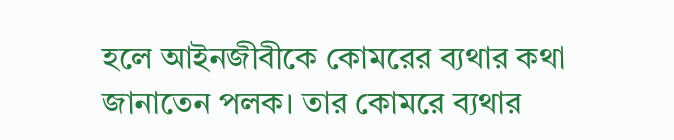হলে আইনজীবীকে কোমরের ব্যথার কথা জানাতেন পলক। তার কোমরে ব্যথার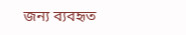জন্য ব্যবহৃত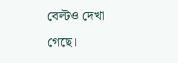বেল্টও দেখা গেছে।